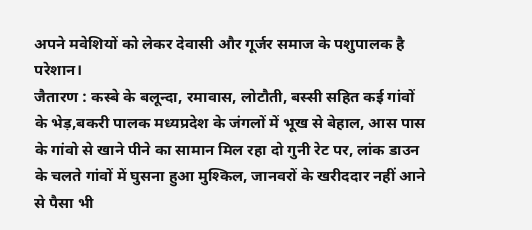अपने मवेशियों को लेकर देवासी और गूर्जर समाज के पशुपालक है परेशान।
जैतारण : कस्बे के बलून्दा, रमावास, लोटौती, बस्सी सहित कई गांवों के भेड़,बकरी पालक मध्यप्रदेश के जंगलों में भूख से बेहाल, आस पास के गांवो से खाने पीने का सामान मिल रहा दो गुनी रेट पर, लांक डाउन के चलते गांवों में घुसना हुआ मुश्किल, जानवरों के खरीददार नहीं आने से पैसा भी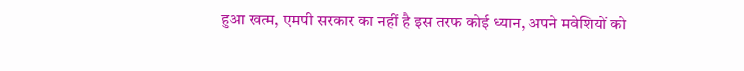हुआ खत्म, एमपी सरकार का नहीं है इस तरफ कोई ध्यान, अपने मवेशियों को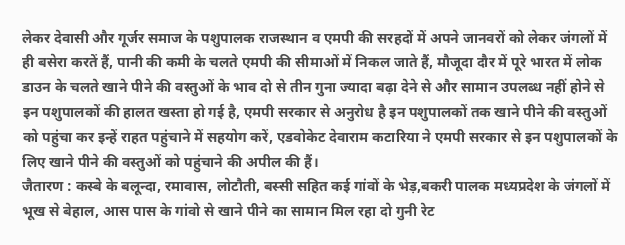लेकर देवासी और गूर्जर समाज के पशुपालक राजस्थान व एमपी की सरहदों में अपने जानवरों को लेकर जंगलों में ही बसेरा करतें हैं, पानी की कमी के चलते एमपी की सीमाओं में निकल जाते हैं, मौजूदा दौर में पूरे भारत में लोक डाउन के चलते खाने पीने की वस्तुओं के भाव दो से तीन गुना ज्यादा बढ़ा देने से और सामान उपलब्ध नहीं होने से इन पशुपालकों की हालत खस्ता हो गई है, एमपी सरकार से अनुरोध है इन पशुपालकों तक खाने पीने की वस्तुओं को पहुंचा कर इन्हें राहत पहुंचाने में सहयोग करें, एडवोकेट देवाराम कटारिया ने एमपी सरकार से इन पशुपालकों के लिए खाने पीने की वस्तुओं को पहुंचाने की अपील की हैं।
जैतारण : कस्बे के बलून्दा, रमावास, लोटौती, बस्सी सहित कई गांवों के भेड़,बकरी पालक मध्यप्रदेश के जंगलों में भूख से बेहाल, आस पास के गांवो से खाने पीने का सामान मिल रहा दो गुनी रेट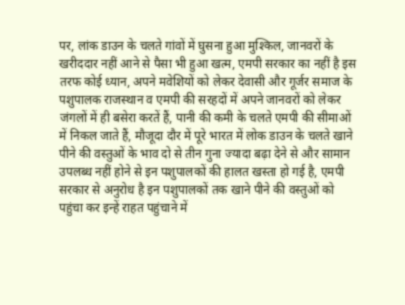पर, लांक डाउन के चलते गांवों में घुसना हुआ मुश्किल, जानवरों के खरीददार नहीं आने से पैसा भी हुआ खत्म, एमपी सरकार का नहीं है इस तरफ कोई ध्यान, अपने मवेशियों को लेकर देवासी और गूर्जर समाज के पशुपालक राजस्थान व एमपी की सरहदों में अपने जानवरों को लेकर जंगलों में ही बसेरा करतें हैं, पानी की कमी के चलते एमपी की सीमाओं में निकल जाते हैं, मौजूदा दौर में पूरे भारत में लोक डाउन के चलते खाने पीने की वस्तुओं के भाव दो से तीन गुना ज्यादा बढ़ा देने से और सामान उपलब्ध नहीं होने से इन पशुपालकों की हालत खस्ता हो गई है, एमपी सरकार से अनुरोध है इन पशुपालकों तक खाने पीने की वस्तुओं को पहुंचा कर इन्हें राहत पहुंचाने में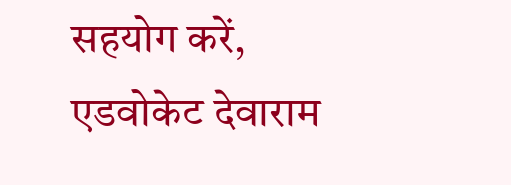सहयोग करें, एडवोकेट देवाराम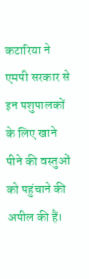कटारिया ने एमपी सरकार से इन पशुपालकों के लिए खाने पीने की वस्तुओं को पहुंचाने की अपील की हैं।